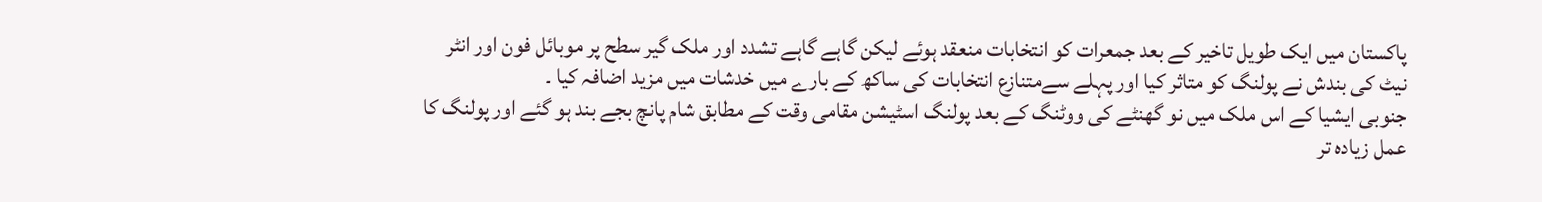پاکستان میں ایک طویل تاخیر کے بعد جمعرات کو انتخابات منعقد ہوئے لیکن گاہے گاہے تشدد اور ملک گیر سطح پر موبائل فون اور انٹر نیٹ کی بندش نے پولنگ کو متاثر کیا اور پہلے سےمتنازع انتخابات کی ساکھ کے بارے میں خدشات میں مزید اضافہ کیا ۔
جنوبی ایشیا کے اس ملک میں نو گھنٹے کی ووٹنگ کے بعد پولنگ اسٹیشن مقامی وقت کے مطابق شام پانچ بجے بند ہو گئے اور پولنگ کا عمل زیادہ تر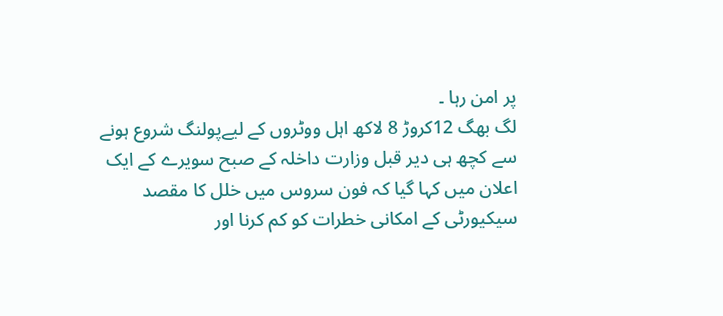پر امن رہا ۔
لگ بھگ 12کروڑ 8 لاکھ اہل ووٹروں کے لیےپولنگ شروع ہونے سے کچھ ہی دیر قبل وزارت داخلہ کے صبح سویرے کے ایک اعلان میں کہا گیا کہ فون سروس میں خلل کا مقصد سیکیورٹی کے امکانی خطرات کو کم کرنا اور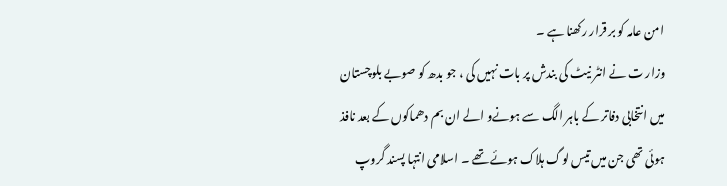امن عامہ کو بر قرار رکھنا ہے ۔
وزار ت نے انٹر نیٹ کی بندش پر بات نہیں کی ، جو بدھ کو صوبے بلوچستان میں انتخابی دفاتر کے باہر الگ سے ہونےو الے ان بم دھماکوں کے بعد نافذ ہوئی تھی جن میں تیس لوگ ہلاک ہوئے تھے ۔ اسلامی انتہا پسند گروپ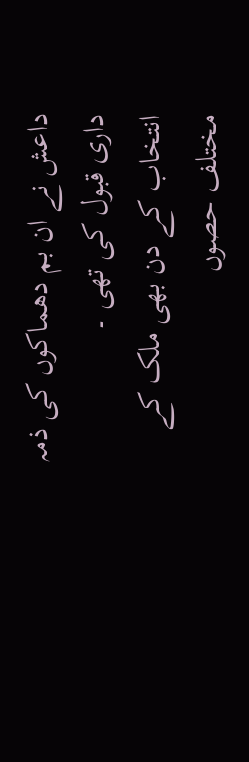داعش نے ان بم دھماکوں کی ذمہ داری قبول کی تھی ۔
انتخاب کے دن بھی ملک کے مختلف حصوں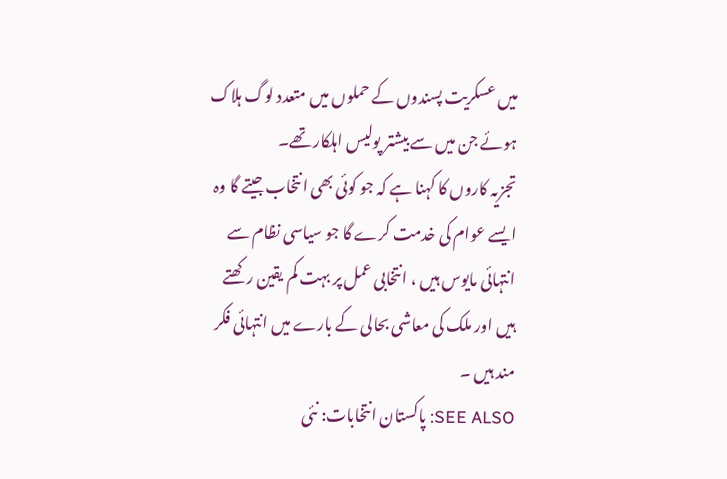میں عسکریت پسندوں کے حملوں میں متعدد لوگ ہلاک ہوئے جن میں سے بیشتر پولیس اہلکار تھے۔
تجزیہ کاروں کا کہنا ہے کہ جو کوئی بھی انتخاب جیتے گا وہ ایسے عوام کی خدمت کرے گا جو سیاسی نظام سے انتہائی مایوس ہیں ، انتخابی عمل پر بہت کم یقین رکھتے ہیں اور ملک کی معاشی بحالی کے بارے میں انتہائی فکر مند ہیں ۔
SEE ALSO: پاکستان انتخابات: نئی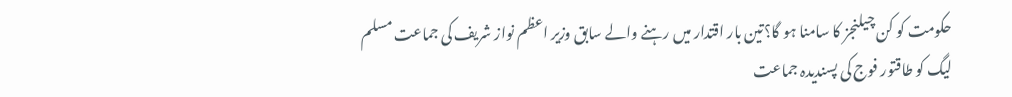حکومت کو کن چیلنجز کا سامنا ہو گا؟تین بار اقتدار میں رہنے والے سابق وزیر اعظم نواز شریف کی جماعت مسلم لیگ کو طاقتور فوج کی پسندیدہ جماعت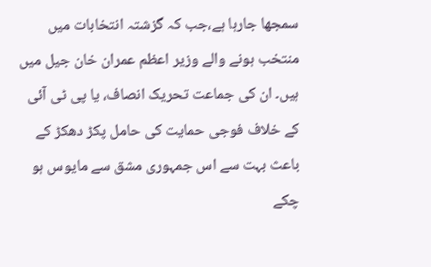سمجھا جارہا ہے،جب کہ گزشتہ انتخابات میں منتخب ہونے والے وزیر اعظم عمران خان جیل میں ہیں۔ ان کی جماعت تحریک انصاف، یا پی ٹی آئی کے خلاف فوجی حمایت کی حامل پکڑ دھکڑ کے باعث بہت سے اس جمہوری مشق سے مایوس ہو چکے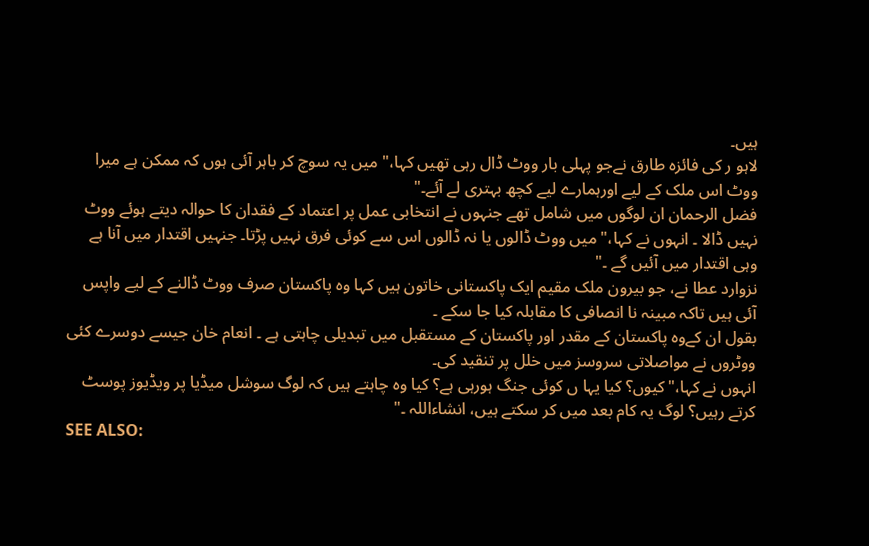ہیں۔
لاہو ر کی فائزہ طارق نےجو پہلی بار ووٹ ڈال رہی تھیں کہا،" میں یہ سوچ کر باہر آئی ہوں کہ ممکن ہے میرا ووٹ اس ملک کے لیے اورہمارے لیے کچھ بہتری لے آئے۔"
فضل الرحمان ان لوگوں میں شامل تھے جنہوں نے انتخابی عمل پر اعتماد کے فقدان کا حوالہ دیتے ہوئے ووٹ نہیں ڈالا ۔ انہوں نے کہا،" میں ووٹ ڈالوں یا نہ ڈالوں اس سے کوئی فرق نہیں پڑتا۔ جنہیں اقتدار میں آنا ہے وہی اقتدار میں آئیں گے ۔"
نزوارد عطا نے، جو بیرون ملک مقیم ایک پاکستانی خاتون ہیں کہا وہ پاکستان صرف ووٹ ڈالنے کے لیے واپس آئی ہیں تاکہ مبینہ نا انصافی کا مقابلہ کیا جا سکے ۔
بقول ان کےوہ پاکستان کے مقدر اور پاکستان کے مستقبل میں تبدیلی چاہتی ہے ۔ انعام خان جیسے دوسرے کئی ووٹروں نے مواصلاتی سروسز میں خلل پر تنقید کی۔
انہوں نے کہا،"کیوں؟ کیا یہا ں کوئی جنگ ہورہی ہے؟ کیا وہ چاہتے ہیں کہ لوگ سوشل میڈیا پر ویڈیوز پوسٹ کرتے رہیں؟ لوگ یہ کام بعد میں کر سکتے ہیں، انشاءاللہ ۔"
SEE ALSO: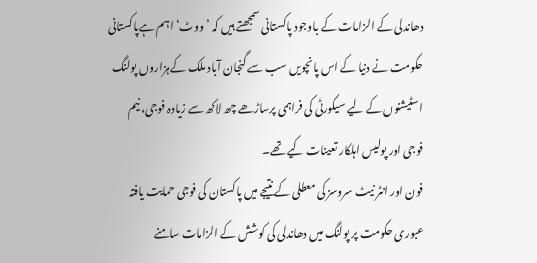دھاندلی کے الزامات کے باوجود پاکستانی سمجھتے ہیں کہ ’ووٹ‘ اہم ہےپاکستانی حکومت نے دنیا کے اس پانچویں سب سے گنجان آباد ملک کےہزاروں پولنگ اسٹیشنوں کے لیے سیکورٹی کی فراہمی پرساڑھے چھ لاکھ سے زیادہ فوجی، نیم فوجی اور پولیس اہلکار تعینات کیے تھے۔
فون اور انٹر نیٹ سروسز کی معطلی کے نتیجے میں پاکستان کی فوجی حمایت یافتہ عبوری حکومت پر پولنگ میں دھاندلی کی کوشش کے الزامات سامنے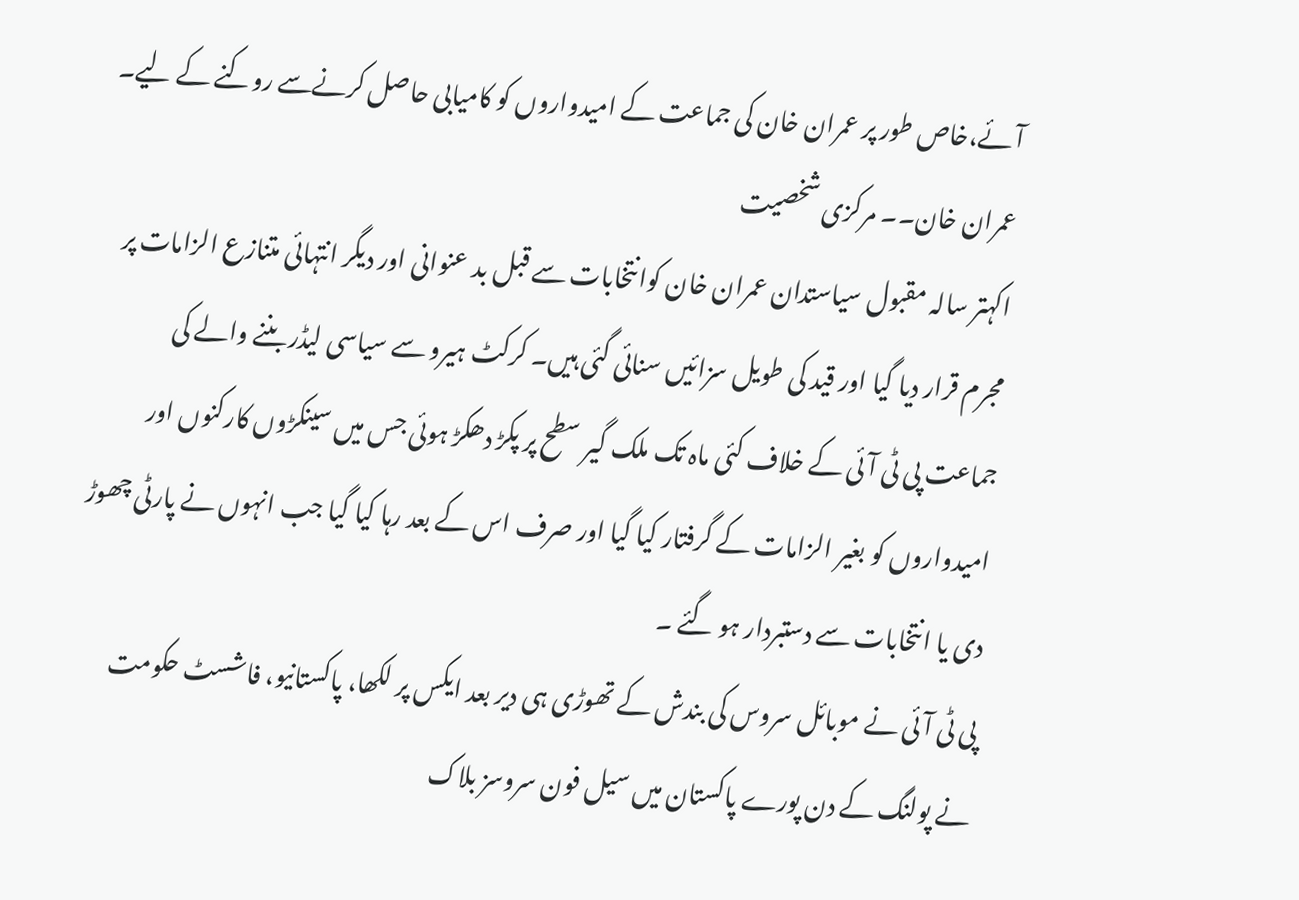آئے،خاص طور پر عمران خان کی جماعت کے امیدواروں کو کامیابی حاصل کرنےسے روکنے کے لیے۔
عمران خان۔۔ مرکزی شخصیت
اکہتر سالہ مقبول سیاستدان عمران خان کوانتخابات سے قبل بد عنوانی اور دیگر انتہائی متنازع الزامات پر مجرم قرار دیا گیا اور قید کی طویل سزائیں سنائی گئی ہیں۔ کرکٹ ہیرو سے سیاسی لیڈر بننے والے کی جماعت پی ٹی آئی کے خلاف کئی ماہ تک ملک گیر سطح پر پکڑ دھکڑ ہوئی جس میں سینکڑوں کارکنوں اور امیدواروں کو بغیر الزامات کے گرفتار کیا گیا اور صرف اس کے بعد رہا کیا گیا جب انہوں نے پارٹی چھوڑ دی یا انتخابات سے دستبردار ہو گئے ۔
پی ٹی آئی نے موبائل سروس کی بندش کے تھوڑی ہی دیر بعد ایکس پر لکھا، پاکستانیو، فاشسٹ حکومت نے پولنگ کے دن پورے پاکستان میں سیل فون سروسز بلاک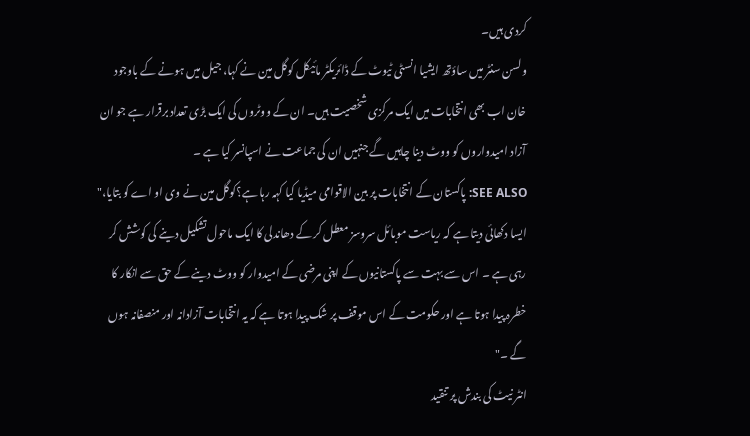کردی ہیں۔
ولسن سنٹر میں ساؤتھ ایشیا انسٹی ٹیوٹ کے ڈائریکٹر مائیکل کوگل مین نے کہا، جیل میں ہونے کے باوجود خان اب بھی انتخابات میں ایک مرکزی شخصیت ہیں۔ ان کے ووٹروں کی ایک بڑی تعداد برقرار ہے جو ان آزاد امیدواروں کو ووٹ دینا چاہیں گے جنہیں ان کی جماعت نے اسپانسر کیا ہے ۔
SEE ALSO: پاکستان کے انتخابات پر بین الاقوامی میڈیا کیا کہہ رہا ہے؟کوگل مین نے وی او اے کو بتایا،" ایسا دکھائی دیتا ہے کہ ریاست موبائل سروسز معطل کر کے دھاندلی کا ایک ماحول تشکیل دینے کی کوشش کر رہی ہے ۔ اس سے بہت سے پاکستانیوں کے اپنی مرضی کے امیدوار کو ووٹ دینے کے حق سے انکار کا خطرہ پیدا ہوتا ہے اور حکومت کے اس موقف پر شک پیدا ہوتا ہے کہ یہ انتخابات آزادانہ اور منصفانہ ہوں گے ۔"
انٹر نیٹ کی بندش پر تنقید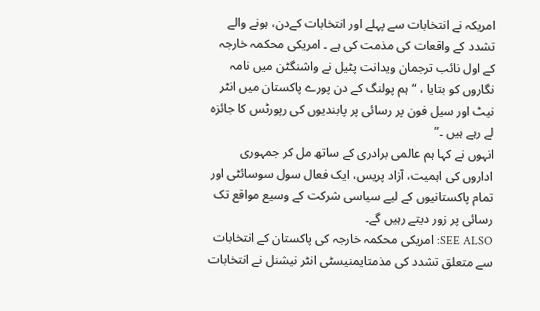امریکہ نے انتخابات سے پہلے اور انتخابات کےدن، ہونے والے تشدد کے واقعات کی مذمت کی ہے ۔ امریکی محکمہ خارجہ کے اول نائب ترجمان ویدانت پٹیل نے واشنگٹن میں نامہ نگاروں کو بتایا ، “ہم پولنگ کے دن پورے پاکستان میں انٹر نیٹ اور سیل فون پر رسائی پر پابندیوں کی رپورٹس کا جائزہ لے رہے ہیں ۔”
انہوں نے کہا ہم عالمی برادری کے ساتھ مل کر جمہوری اداروں کی اہمیت، آزاد پریس، ایک فعال سول سوسائٹی اور تمام پاکستانیوں کے لیے سیاسی شرکت کے وسیع مواقع تک رسائی پر زور دیتے رہیں گے۔
SEE ALSO: امریکی محکمہ خارجہ کی پاکستان کے انتخابات سے متعلق تشدد کی مذمتایمنیسٹی انٹر نیشنل نے انتخابات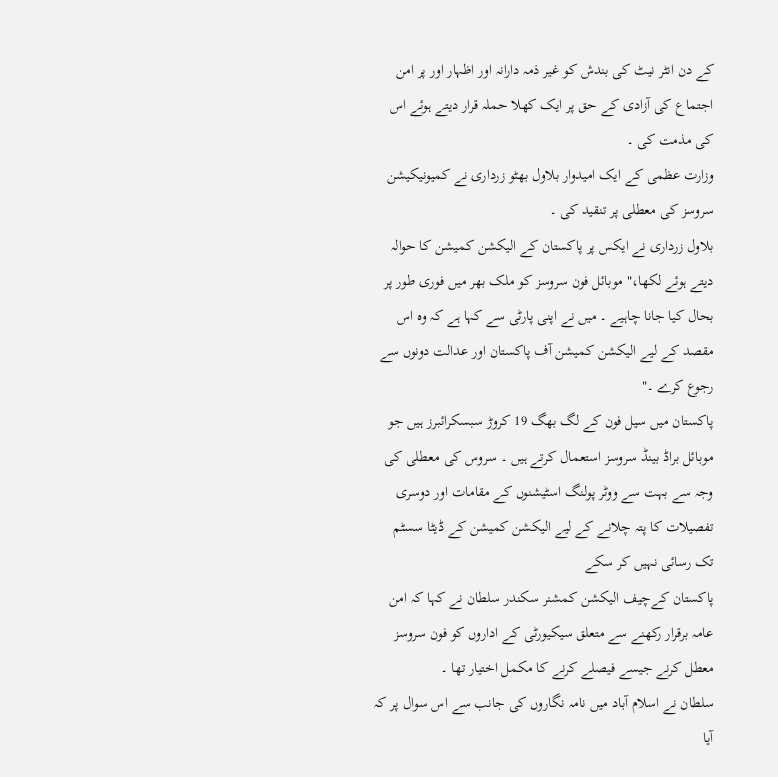کے دن انٹر نیٹ کی بندش کو غیر ذمہ دارانہ اور اظہار اور پر امن اجتماع کی آزادی کے حق پر ایک کھلا حملہ قرار دیتے ہوئے اس کی مذمت کی ۔
وزارت عظمی کے ایک امیدوار بلاول بھٹو زرداری نے کمیونیکیشن سروسز کی معطلی پر تنقید کی ۔
بلاول زرداری نے ایکس پر پاکستان کے الیکشن کمیشن کا حوالہ دیتے ہوئے لکھا،" موبائل فون سروسز کو ملک بھر میں فوری طور پر بحال کیا جانا چاہیے ۔ میں نے اپنی پارٹی سے کہا ہے کہ وہ اس مقصد کے لیے الیکشن کمیشن آف پاکستان اور عدالت دونوں سے رجوع کرے ۔"
پاکستان میں سیل فون کے لگ بھگ 19 کروڑ سبسکرائبرز ہیں جو موبائل براڈ بینڈ سروسز استعمال کرتے ہیں ۔ سروس کی معطلی کی وجہ سے بہت سے ووٹر پولنگ اسٹیشنوں کے مقامات اور دوسری تفصیلات کا پتہ چلانے کے لیے الیکشن کمیشن کے ڈیٹا سسٹم تک رسائی نہیں کر سکے
پاکستان کےچیف الیکشن کمشنر سکندر سلطان نے کہا کہ امن عامہ برقرار رکھنے سے متعلق سیکیورٹی کے اداروں کو فون سروسز معطل کرنے جیسے فیصلے کرنے کا مکمل اختیار تھا ۔
سلطان نے اسلام آباد میں نامہ نگاروں کی جانب سے اس سوال پر کہ آیا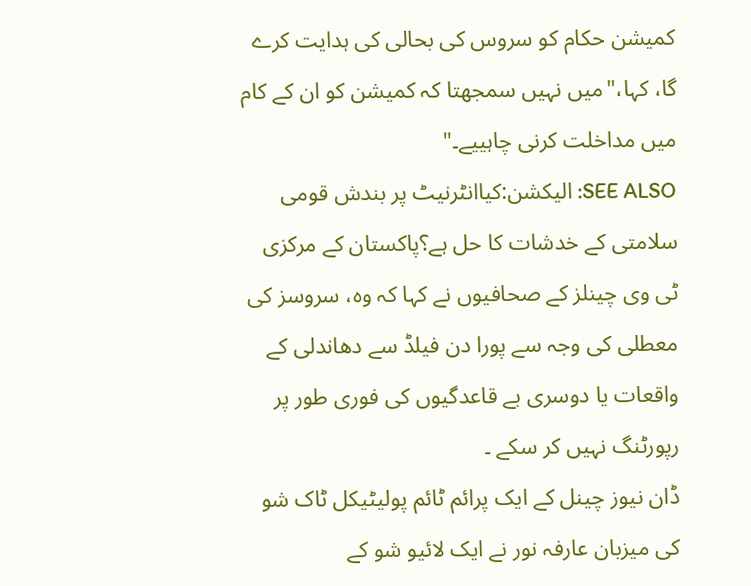کمیشن حکام کو سروس کی بحالی کی ہدایت کرے گا، کہا،"میں نہیں سمجھتا کہ کمیشن کو ان کے کام میں مداخلت کرنی چاہییے۔"
SEE ALSO: الیکشن:کیاانٹرنیٹ پر بندش قومی سلامتی کے خدشات کا حل ہے؟پاکستان کے مرکزی ٹی وی چینلز کے صحافیوں نے کہا کہ وہ، سروسز کی معطلی کی وجہ سے پورا دن فیلڈ سے دھاندلی کے واقعات یا دوسری بے قاعدگیوں کی فوری طور پر رپورٹنگ نہیں کر سکے ۔
ڈان نیوز چینل کے ایک پرائم ٹائم پولیٹیکل ٹاک شو کی میزبان عارفہ نور نے ایک لائیو شو کے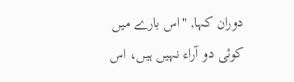دوران کہا, "اس بارے میں کوئی دو آراء نہیں ہیں، اس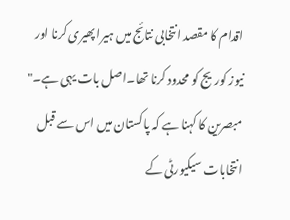اقدام کا مقصد انتخابی نتائج میں ہیرا پھیری کرنا اور نیوز کوریج کو محدود کرنا تھا۔اصل بات یہی ہے۔"
مبصرین کا کہنا ہے کہ پاکستان میں اس سے قبل انتخابات سیکیورٹی کے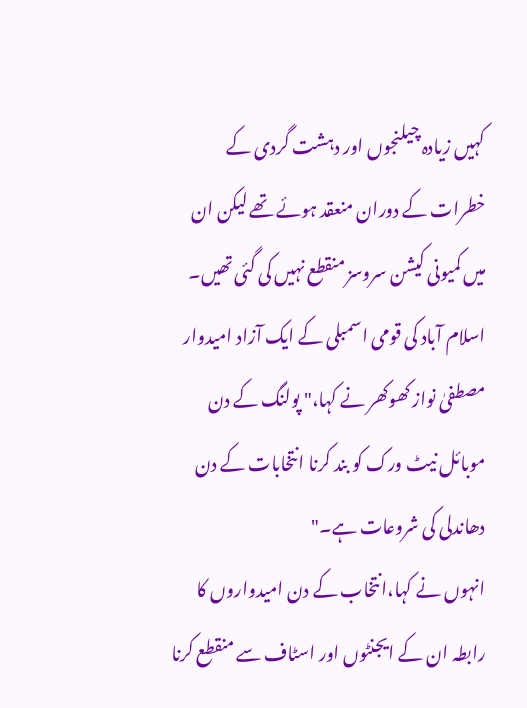کہیں زیادہ چیلنجوں اور دہشت گردی کے خطرات کے دوران منعقد ہوئے تھے لیکن ان میں کمیونی کیشن سروسز منقطع نہیں کی گئی تھیں۔
اسلام آباد کی قومی اسمبلی کے ایک آزاد امیدوار مصطفیٰ نواز کھوکھر نے کہا،" پولنگ کے دن موبائل نیٹ ورک کو بند کرنا انتخابات کے دن دھاندلی کی شروعات ہے۔"
انہوں نے کہا،انتخاب کے دن امیدواروں کا رابطہ ان کے ایجنٹوں اور اسٹاف سے منقطع کرنا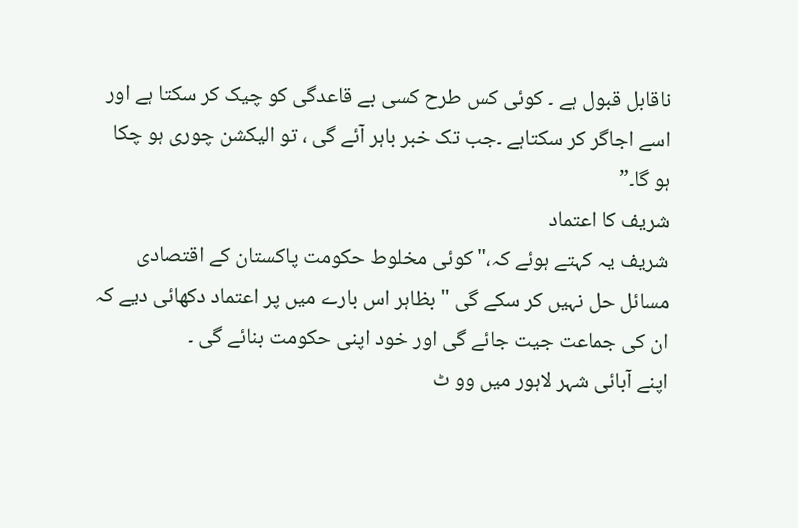ناقابل قبول ہے ۔ کوئی کس طرح کسی بے قاعدگی کو چیک کر سکتا ہے اور اسے اجاگر کر سکتاہے ۔جب تک خبر باہر آئے گی ، تو الیکشن چوری ہو چکا ہو گا۔”
شریف کا اعتماد
شریف یہ کہتے ہوئے کہ،"کوئی مخلوط حکومت پاکستان کے اقتصادی مسائل حل نہیں کر سکے گی " بظاہر اس بارے میں پر اعتماد دکھائی دیے کہ ان کی جماعت جیت جائے گی اور خود اپنی حکومت بنائے گی ۔
اپنے آبائی شہر لاہور میں وو ٹ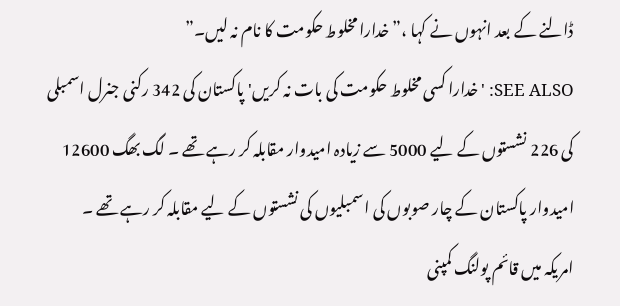ڈالنے کے بعد انہوں نے کہا ،” خدارا مخلوط حکومت کا نام نہ لیں۔”
SEE ALSO: 'خدارا کسی مخلوط حکومت کی بات نہ کریں'پاکستان کی 342 رکنی جنرل اسمبلی کی 226 نشستوں کے لیے 5000 سے زیادہ امیدوار مقابلہ کر رہے تھے ۔ لگ بھگ 12600 امیدوار پاکستان کے چار صوبوں کی اسمبلیوں کی نشستوں کے لیے مقابلہ کر رہے تھے ۔
امریکہ میں قائم پولنگ کمپنی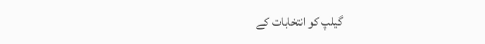گیلپ کو انتخابات کے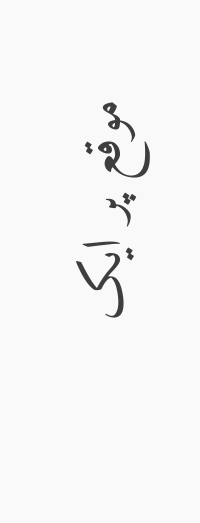موقع پر ایک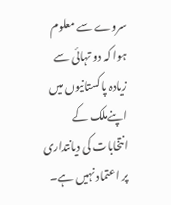سروے سے معلوم ہوا کہ دو تہائی سے زیادہ پاکستانیوں میں اپنےملک کے انتخابات کی دیانتداری پر اعتماد نہیں ہے۔